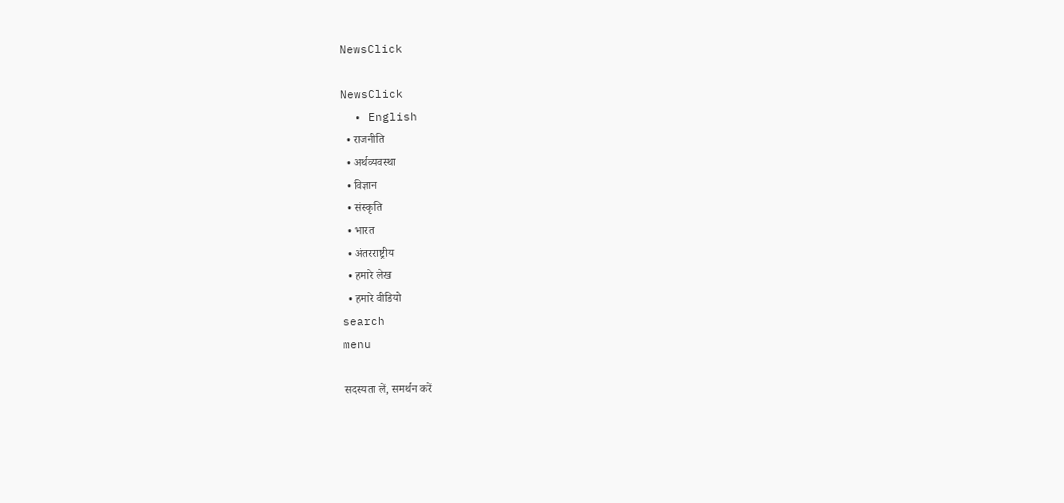NewsClick

NewsClick
  • English
  • राजनीति
  • अर्थव्यवस्था
  • विज्ञान
  • संस्कृति
  • भारत
  • अंतरराष्ट्रीय
  • हमारे लेख
  • हमारे वीडियो
search
menu

सदस्यता लें, समर्थन करें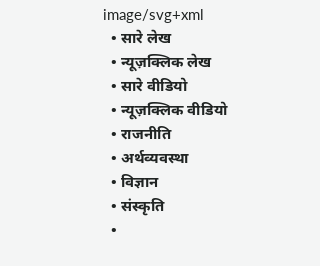image/svg+xml
  • सारे लेख
  • न्यूज़क्लिक लेख
  • सारे वीडियो
  • न्यूज़क्लिक वीडियो
  • राजनीति
  • अर्थव्यवस्था
  • विज्ञान
  • संस्कृति
  •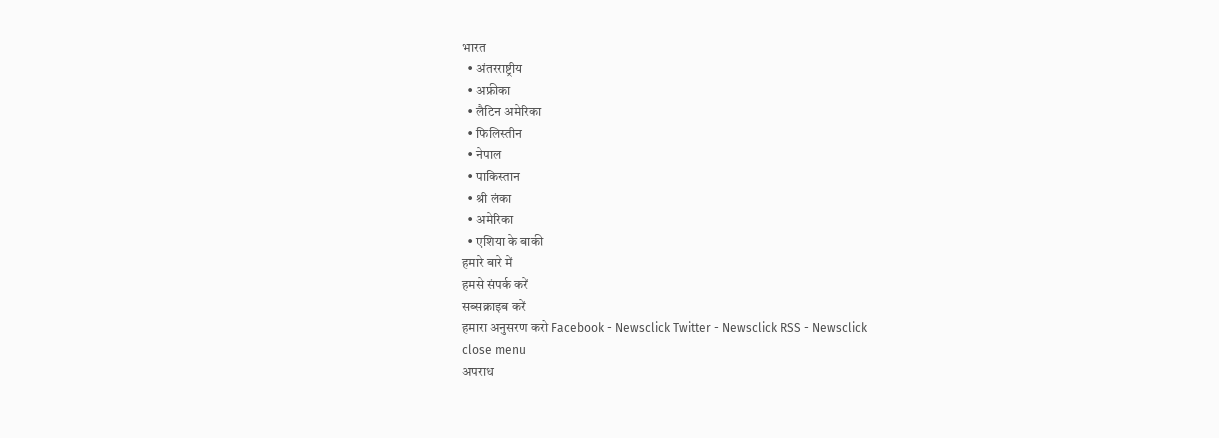भारत
  • अंतरराष्ट्रीय
  • अफ्रीका
  • लैटिन अमेरिका
  • फिलिस्तीन
  • नेपाल
  • पाकिस्तान
  • श्री लंका
  • अमेरिका
  • एशिया के बाकी
हमारे बारे में
हमसे संपर्क करें
सब्सक्राइब करें
हमारा अनुसरण करो Facebook - Newsclick Twitter - Newsclick RSS - Newsclick
close menu
अपराध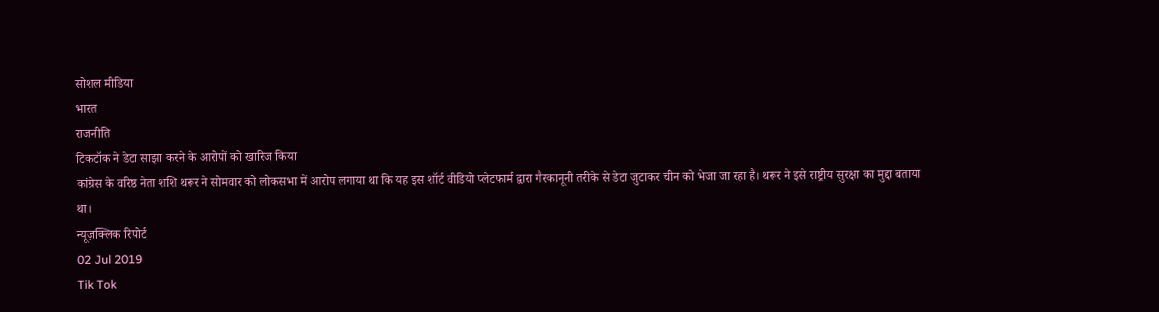सोशल मीडिया
भारत
राजनीति
टिकटॉक ने डेटा साझा करने के आरोपों को खारिज किया
कांग्रेस के वरिष्ठ नेता शशि थरूर ने सोमवार को लोकसभा में आरोप लगाया था कि यह इस शॉर्ट वीडियो प्लेटफार्म द्वारा गैरकानूनी तरीके से डेटा जुटाकर चीन को भेजा जा रहा है। थरूर ने इसे राष्ट्रीय सुरक्षा का मुद्दा बताया था।
न्यूज़क्लिक रिपोर्ट
02 Jul 2019
Tik Tok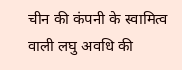चीन की कंपनी के स्वामित्व वाली लघु अवधि की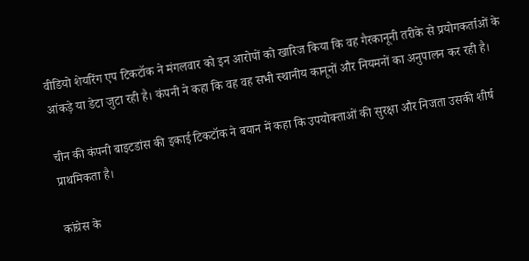वीडियो शेयरिंग एप टिकटॉक ने मंगलवार को इन आरोपों को खारिज किया कि वह गैरकानूनी तरीके से प्रयोगकर्ताओं के आंकड़े या डेटा जुटा रही है। कंपनी ने कहा कि वह वह सभी स्थानीय कानूनों और नियमनों का अनुपालन कर रही है।

चीन की कंपनी बाइटडांस की इकाई टिकटॉक ने बयान में कहा कि उपयोक्ताओं की सुरक्षा और निजता उसकी शीर्ष प्राथमिकता है।

कांग्रेस के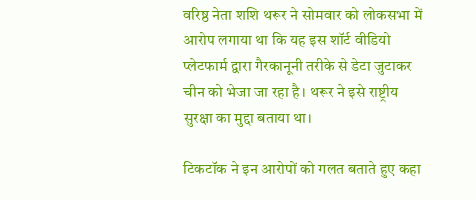वरिष्ठ नेता शशि थरूर ने सोमवार को लोकसभा में आरोप लगाया था कि यह इस शॉर्ट वीडियो प्लेटफार्म द्वारा गैरकानूनी तरीके से डेटा जुटाकर चीन को भेजा जा रहा है। थरूर ने इसे राष्ट्रीय सुरक्षा का मुद्दा बताया था।

टिकटॉक ने इन आरोपों को गलत बताते हुए कहा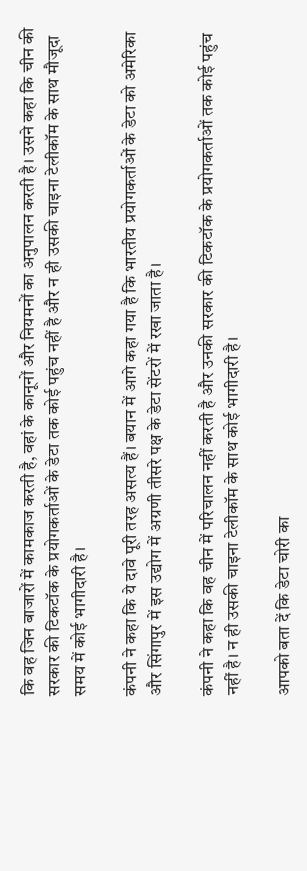कि वह जिन बाजारों में कामकाज करती है, वहां के कानूनों और नियमनों का अनुपालन करती है। उसने कहा कि चीन की सरकार की टिकटॉक के प्रयोगकर्ताओं के डेटा तक कोई पहुंच नहीं है और न ही उसकी चाइना टेलीकॉम के साथ मौजूदा समय में कोई भागीदारी है।

कंपनी ने कहा कि ये दावे पूरी तरह असत्य हैं। बयान में आगे कहा गया है कि भारतीय प्रयोगकर्ताओं के डेटा को अमेरिका और सिंगापुर में इस उद्योग में अग्रणी तीसरे पक्ष के डेटा सेंटरों में रखा जाता है।

कंपनी ने कहा कि वह चीन में परिचालन नहीं करती है और उनकी सरकार की टिकटॉक के प्रयोगकर्ताओं तक कोई पहुंच नहीं है। न ही उसकी चाइना टेलीकॉम के साथ कोई भागीदारी है।

आपको बता दें कि डेटा चोरी का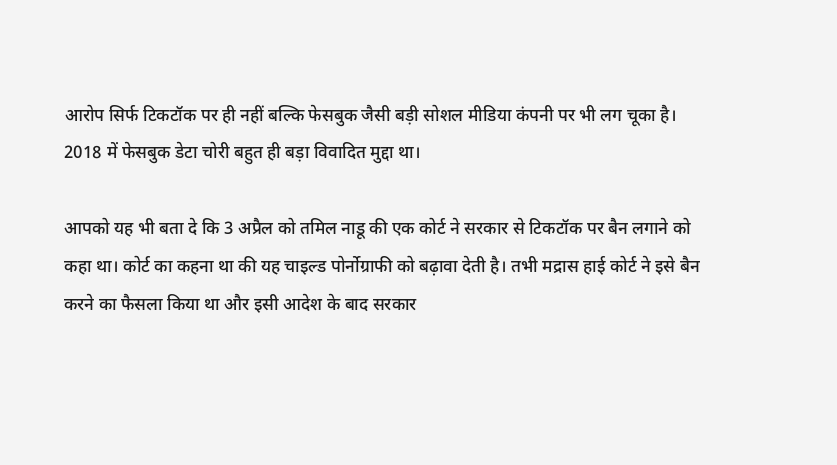आरोप सिर्फ टिकटॉक पर ही नहीं बल्कि फेसबुक जैसी बड़ी सोशल मीडिया कंपनी पर भी लग चूका है। 2018 में फेसबुक डेटा चोरी बहुत ही बड़ा विवादित मुद्दा था।

आपको यह भी बता दे कि 3 अप्रैल को तमिल नाडू की एक कोर्ट ने सरकार से टिकटॉक पर बैन लगाने को कहा था। कोर्ट का कहना था की यह चाइल्ड पोर्नोग्राफी को बढ़ावा देती है। तभी मद्रास हाई कोर्ट ने इसे बैन करने का फैसला किया था और इसी आदेश के बाद सरकार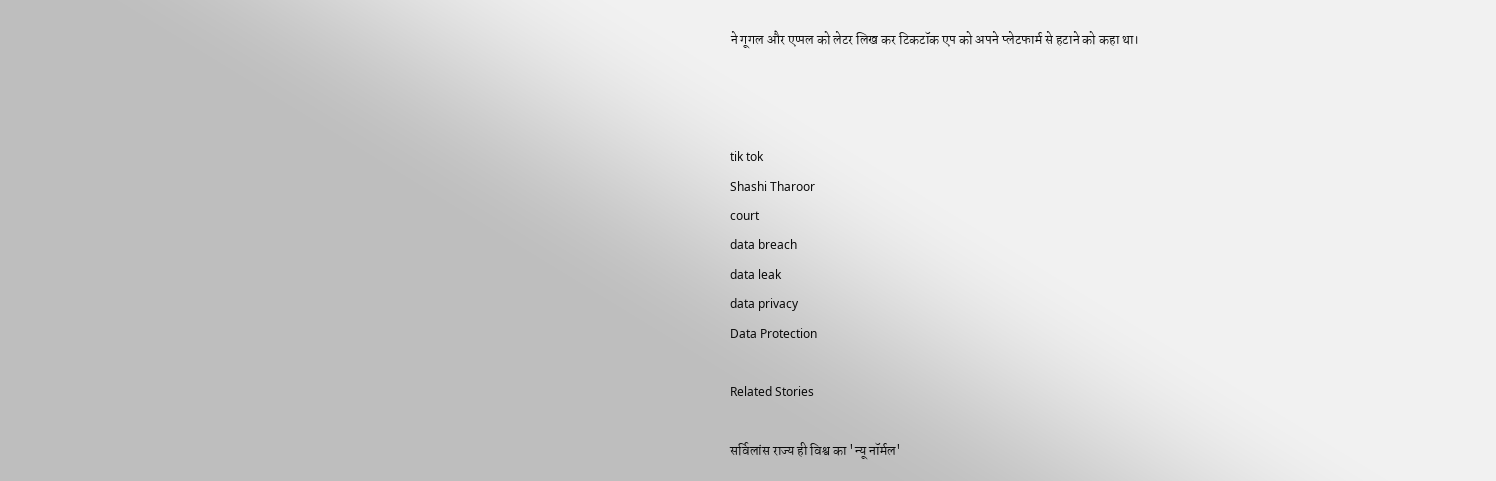ने गूगल और एप्पल को लेटर लिख कर टिकटॉक एप को अपने प्लेटफार्म से हटाने को कहा था।



tik tok
Shashi Tharoor
court
data breach
data leak
data privacy
Data Protection

Related Stories

सर्विलांस राज्य ही विश्व का 'न्यू नॉर्मल'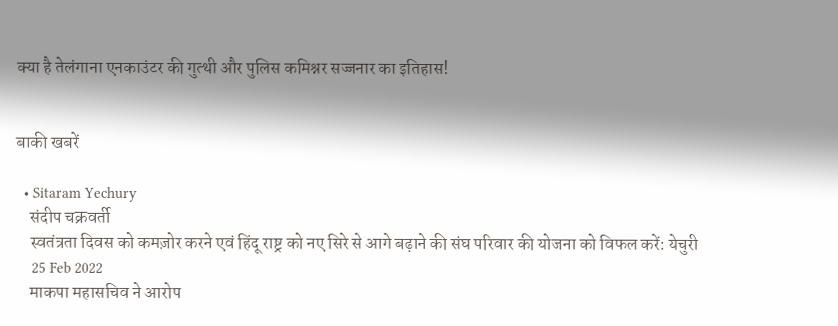क्या है तेलंगाना एनकाउंटर की गुत्थी और पुलिस कमिश्नर सज्जनार का इतिहास!


बाकी खबरें

  • Sitaram Yechury
    संदीप चक्रवर्ती
    स्वतंत्रता दिवस को कमज़ोर करने एवं हिंदू राष्ट्र को नए सिरे से आगे बढ़ाने की संघ परिवार की योजना को विफल करें: येचुरी
    25 Feb 2022
    माकपा महासचिव ने आरोप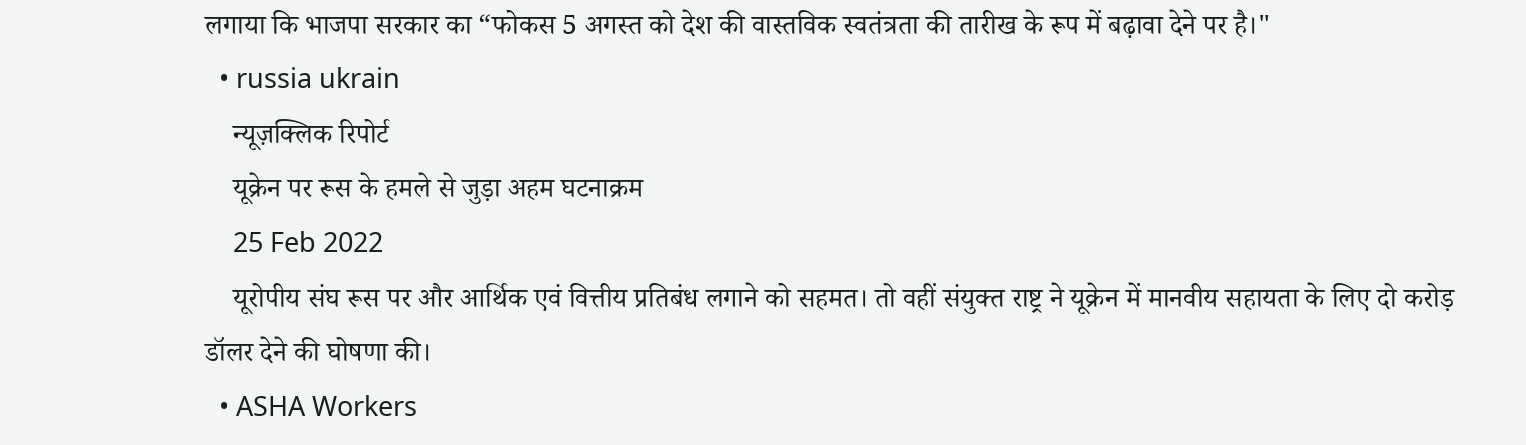लगाया कि भाजपा सरकार का “फोकस 5 अगस्त को देश की वास्तविक स्वतंत्रता की तारीख के रूप में बढ़ावा देने पर है।"
  • russia ukrain
    न्यूज़क्लिक रिपोर्ट
    यूक्रेन पर रूस के हमले से जुड़ा अहम घटनाक्रम
    25 Feb 2022
    यूरोपीय संघ रूस पर और आर्थिक एवं वित्तीय प्रतिबंध लगाने को सहमत। तो वहीं संयुक्त राष्ट्र ने यूक्रेन में मानवीय सहायता के लिए दो करोड़ डॉलर देने की घोषणा की।
  • ASHA Workers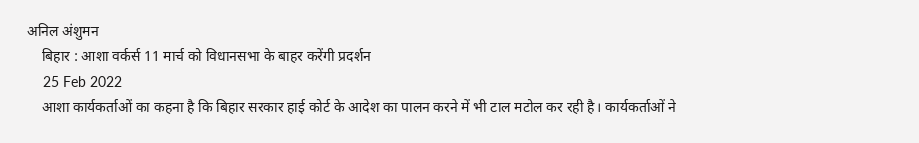अनिल अंशुमन
    बिहार : आशा वर्कर्स 11 मार्च को विधानसभा के बाहर करेंगी प्रदर्शन
    25 Feb 2022
    आशा कार्यकर्ताओं का कहना है कि बिहार सरकार हाई कोर्ट के आदेश का पालन करने में भी टाल मटोल कर रही है। कार्यकर्ताओं ने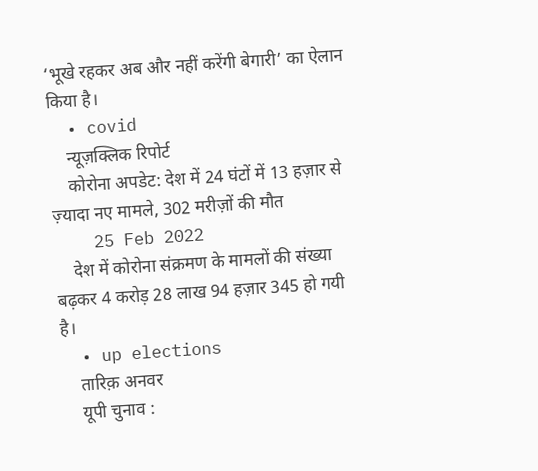‘भूखे रहकर अब और नहीं करेंगी बेगारी’ का ऐलान किया है।
  • covid
    न्यूज़क्लिक रिपोर्ट
    कोरोना अपडेट: देश में 24 घंटों में 13 हज़ार से ज़्यादा नए मामले, 302 मरीज़ों की मौत
    25 Feb 2022
    देश में कोरोना संक्रमण के मामलों की संख्या बढ़कर 4 करोड़ 28 लाख 94 हज़ार 345 हो गयी है।
  • up elections
    तारिक़ अनवर
    यूपी चुनाव :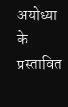अयोध्या के प्रस्तावित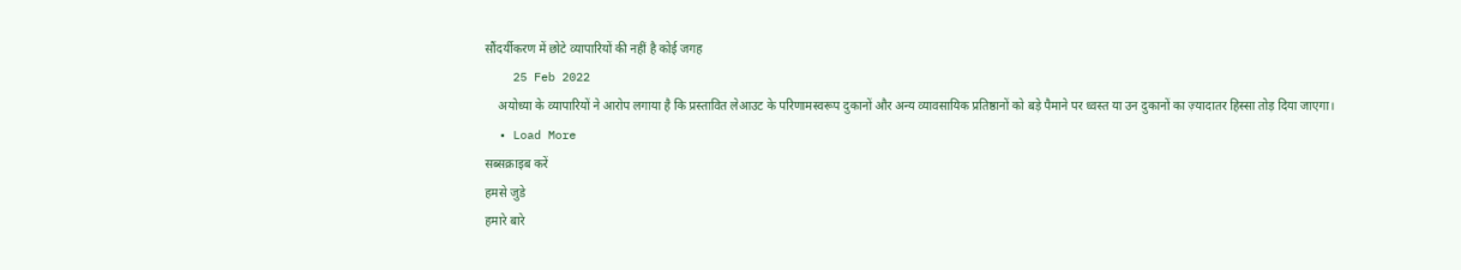सौंदर्यीकरण में छोटे व्यापारियों की नहीं है कोई जगह
    25 Feb 2022
    अयोध्या के व्यापारियों ने आरोप लगाया है कि प्रस्तावित लेआउट के परिणामस्वरूप दुकानों और अन्य व्यावसायिक प्रतिष्ठानों को बड़े पैमाने पर ध्वस्त या उन दुकानों का ज़्यादातर हिस्सा तोड़ दिया जाएगा।
  • Load More
सब्सक्राइब करें
हमसे जुडे
हमारे बारे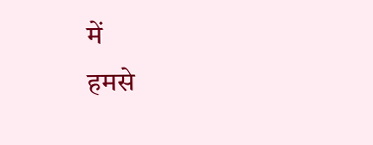में
हमसे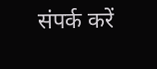संपर्क करें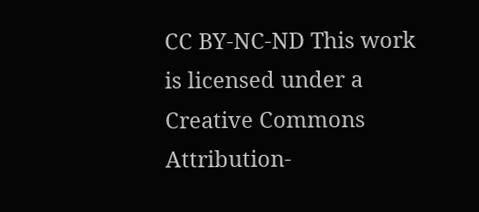CC BY-NC-ND This work is licensed under a Creative Commons Attribution-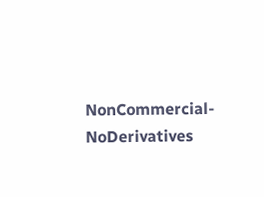NonCommercial-NoDerivatives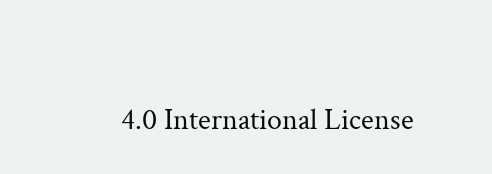4.0 International License